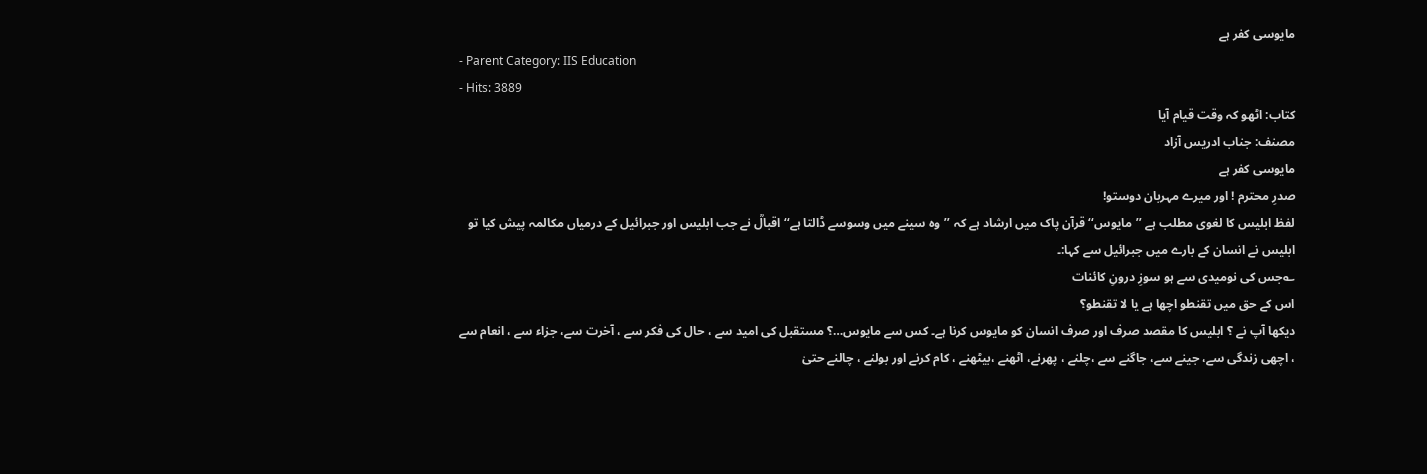مایوسی کفر ہے
- Parent Category: IIS Education
- Hits: 3889
کتاب: اٹھو کہ وقت قیام آیا
مصنف: جناب ادریس آزاد
مایوسی کفر ہے
صدرِ محترم ! اور میرے مہربان دوستو!
لفظ ابلیس کا لغوی مطلب ہے ’’مایوس‘‘ قرآن پاک میں ارشاد ہے کہ ’’وہ سینے میں وسوسے ڈالتا ہے‘‘ اقبالؒ نے جب ابلیس اور جبرائیل کے درمیاں مکالمہ پیش کیا تو ابلیس نے انسان کے بارے میں جبرائیل سے کہا:۔
؎جس کی نومیدی سے ہو سوزِ درونِ کائنات
اس کے حق میں تقنطو اچھا ہے یا لا تقنطو؟
دیکھا آپ نے ؟ ابلیس کا مقصد صرف اور صرف انسان کو مایوس کرنا ہے۔ کس سے مایوس…؟ مستقبل کی امید سے ، حال کی فکر سے ، آخرت سے، جزاء سے ، انعام سے ، اچھی زندگی سے، جینے سے، جاگنے سے ،چلنے ، پھرنے، اٹھنے ،بیٹھنے ، کام کرنے اور بولنے ، چالنے حتیٰ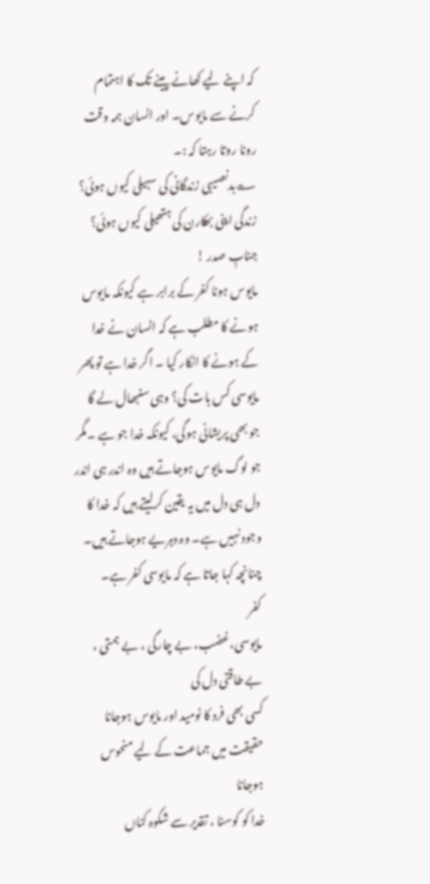کہ اپنے لیے کھانے پینے تک کا اہتمام کرنے سے مایوس۔ اور انسان ہمہ وقت رونا روتا رہتا کہ :۔
؎بدنصیبی زندگانی کی سہیلی کیوں ہوئی؟
زندگی اپنی بھکارن کی ہتھیلی کیوں ہوئی؟
جنابِ صدر !
مایوس ہونا کفر کے برابر ہے کیونکہ مایوس ہونے کا مطلب ہے کہ انسان نے خدا کے ہونے کا انکار کیا ۔ اگر خدا ہے تو پھر مایوسی کس بات کی؟ وہی سنبھال لے گا جو بھی پریشانی ہوگی، کیونکہ خدا جو ہے ۔مگر جو لوگ مایوس ہوجاتے ہیں وہ اندر ہی اندر دل ہی دل میں یہ یقین کرلیتے ہیں کہ خدا کا وجود نہیں ہے۔ وہ دہریے ہوجاتے ہیں۔ چنانچہ کہا جاتا ہے کہ مایوسی کفر ہے۔
کفر
مایوسی،غضب، بے چارگی ، بے ہمتی ، بے طاقتی دل کی
کسی بھی فرد کا نومید اور مایوس ہوجانا
حقیقت میں جماعت کے لیے منحوس ہوجانا
خدا کو کوسنا ، تقدیر سے شکوہ کناں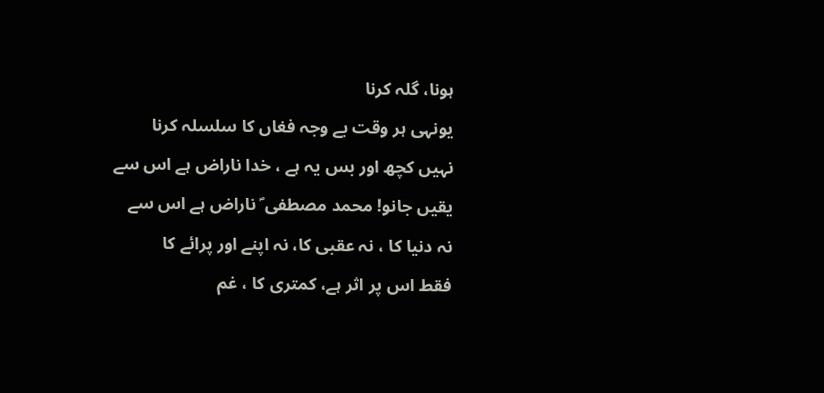ہونا، گلہ کرنا
یونہی ہر وقت بے وجہ فغاں کا سلسلہ کرنا
نہیں کچھ اور بس یہ ہے ، خدا ناراض ہے اس سے
یقیں جانو! محمد مصطفی ؐ ناراض ہے اس سے
نہ دنیا کا ، نہ عقبی کا، نہ اپنے اور پرائے کا
فقط اس پر اثر ہے، کمتری کا ، غم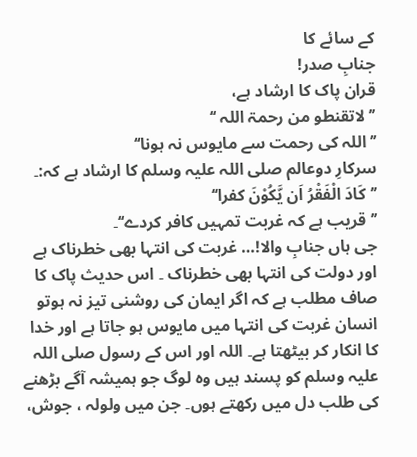کے سائے کا
جنابِ صدر!
قران پاک کا ارشاد ہے،
’’لاتقنطو من رحمۃ اللہ ‘‘
’’اللہ کی رحمت سے مایوس نہ ہونا‘‘
سرکارِ دوعالم صلی اللہ علیہ وسلم کا ارشاد ہے کہ:۔
’’کَادَ الْفَقْرُ اَن یَّکُوْنَ کفرا‘‘
’’قریب ہے کہ غربت تمہیں کافر کردے‘‘۔
جی ہاں جنابِ والا!… غربت کی انتہا بھی خطرناک ہے اور دولت کی انتہا بھی خطرناک ۔ اس حدیث پاک کا صاف مطلب ہے کہ اگر ایمان کی روشنی تیز نہ ہوتو انسان غربت کی انتہا میں مایوس ہو جاتا ہے اور خدا کا انکار کر بیٹھتا ہے۔ اللہ اور اس کے رسول صلی اللہ علیہ وسلم کو پسند ہیں وہ لوگ جو ہمیشہ آگے بڑھنے کی طلب دل میں رکھتے ہوں۔ جن میں ولولہ ، جوش،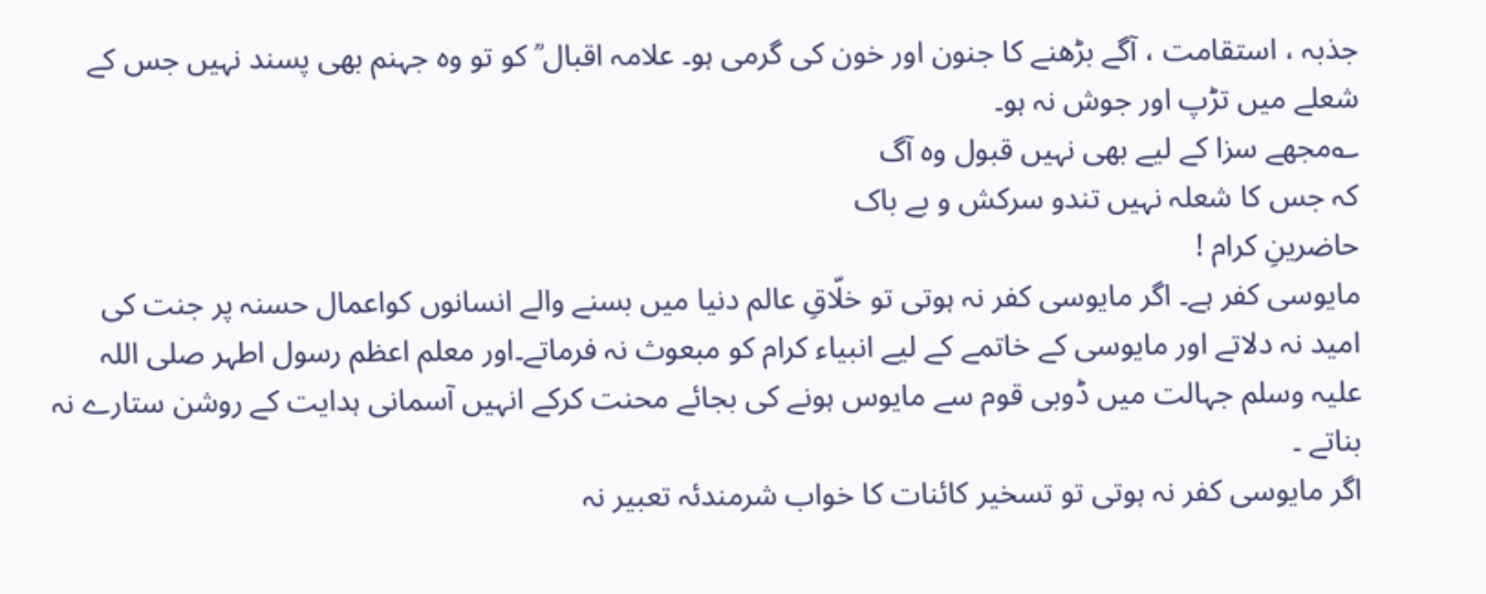جذبہ ، استقامت ، آگے بڑھنے کا جنون اور خون کی گرمی ہو۔ علامہ اقبال ؒ کو تو وہ جہنم بھی پسند نہیں جس کے شعلے میں تڑپ اور جوش نہ ہو۔
؎مجھے سزا کے لیے بھی نہیں قبول وہ آگ
کہ جس کا شعلہ نہیں تندو سرکش و بے باک
حاضرینِ کرام !
مایوسی کفر ہے۔ اگر مایوسی کفر نہ ہوتی تو خلّاقِ عالم دنیا میں بسنے والے انسانوں کواعمال حسنہ پر جنت کی امید نہ دلاتے اور مایوسی کے خاتمے کے لیے انبیاء کرام کو مبعوث نہ فرماتے۔اور معلم اعظم رسول اطہر صلی اللہ علیہ وسلم جہالت میں ڈوبی قوم سے مایوس ہونے کی بجائے محنت کرکے انہیں آسمانی ہدایت کے روشن ستارے نہ بناتے ۔
اگر مایوسی کفر نہ ہوتی تو تسخیر کائنات کا خواب شرمندئہ تعبیر نہ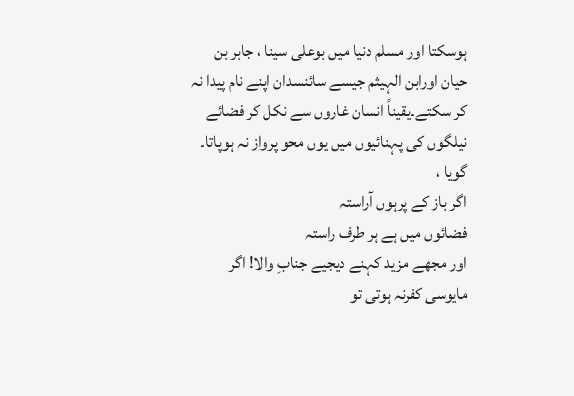ہوسکتا اور مسلم دنیا میں بوعلی سینا ، جابر بن حیان اورابن الہیثم جیسے سائنسدان اپنے نام پیدا نہ کر سکتے۔یقیناً انسان غاروں سے نکل کر فضائے نیلگوں کی پہنائیوں میں یوں محو پرواز نہ ہوپاتا۔ گویا ،
اگر باز کے پرہوں آراستہ
فضائوں میں ہے ہر طرف راستہ
اور مجھے مزید کہنے دیجیے جنابِ والا! اگر مایوسی کفرنہ ہوتی تو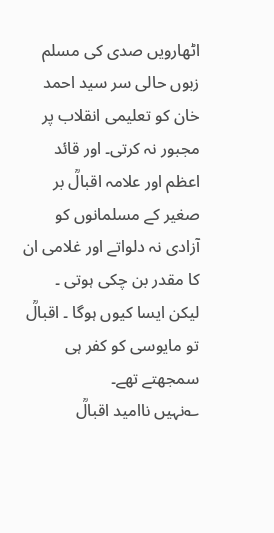اٹھارویں صدی کی مسلم زبوں حالی سر سید احمد خان کو تعلیمی انقلاب پر مجبور نہ کرتی۔ اور قائد اعظم اور علامہ اقبالؒ بر صغیر کے مسلمانوں کو آزادی نہ دلواتے اور غلامی ان کا مقدر بن چکی ہوتی ۔ لیکن ایسا کیوں ہوگا ۔ اقبالؒ تو مایوسی کو کفر ہی سمجھتے تھے۔
؎نہیں ناامید اقبالؒ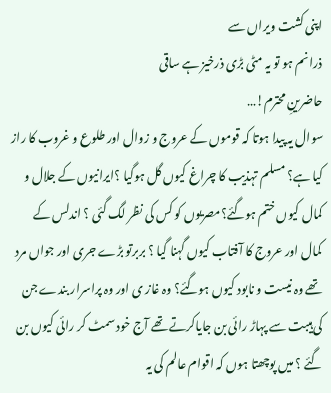اپنی کشت ویراں سے
ذرانم ہو تو یہ مٹی بڑی ذرخیز ہے ساقی
حاضرینِ محترم!…
سوال یہ پیدا ہوتا کہ قوموں کے عروج و زوال اور طلوع و غروب کا راز کیا ہے؟ مسلم تہذیب کا چراغ کیوں گل ہوگیا ؟ایرانیوں کے جلال و کمال کیوں ختم ہوگئے؟مصریوں کو کس کی نظر لگ گئی ؟ اندلس کے کمال اور عروج کا آفتاب کیوں گہنا گیا ؟ بربرتو بڑے جری اور جواں مرد تھے وہ نیست و نابود کیوں ہوگئے؟ وہ غاز ی اور وہ پراسرار بندے جن کی ہیبت سے پہاڑ رائی بن جایاکرتے تھے آج خود سمٹ کر رائی کیوں بن گئے ؟ میں پوچھتا ہوں کہ اقوام عالم کی یہ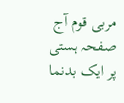مربی قوم آج صفحہ ہستی پر ایک بدنما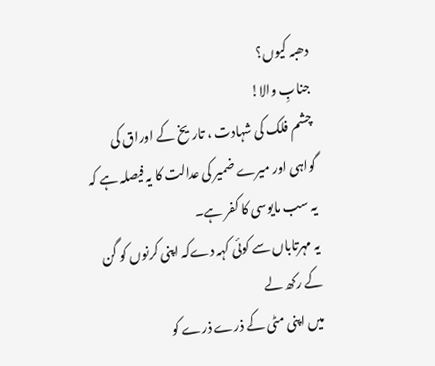دھبہ کیوں؟
جنابِ والا!
چشم فلک کی شہادت ، تاریخ کے اوراق کی گواہی اور میرے ضمیر کی عدالت کا یہ فیصلہ ہے کہ یہ سب مایوسی کا کفر ہے۔
یہ مہرتاباں سے کوئی کہہ دےکہ اپنی کرنوں کو گن کے رکھ لے
میں اپنی مٹی کے ذرے ذرے کو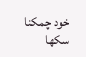خود چمکنا سکھا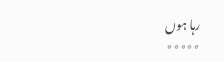رہا ہوں
٭٭٭٭٭